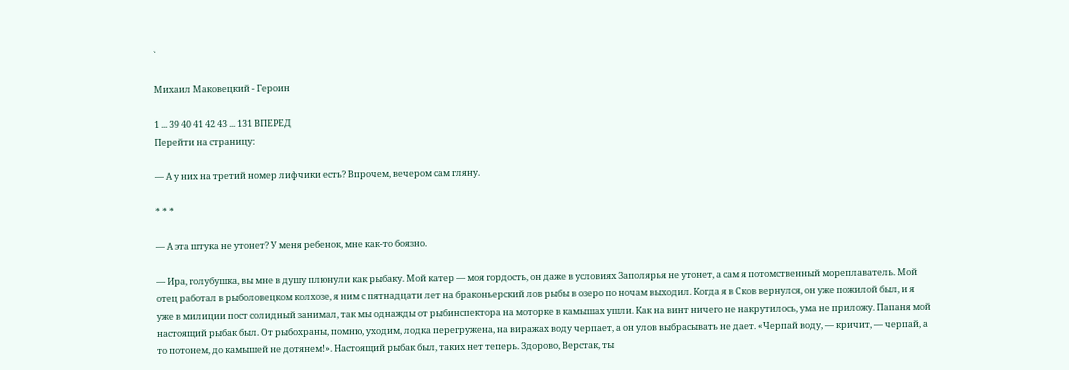`

Михаил Маковецкий - Героин

1 ... 39 40 41 42 43 ... 131 ВПЕРЕД
Перейти на страницу:

— А у них на третий номер лифчики есть? Впрочем, вечером сам гляну.

* * *

— А эта штука не утонет? У меня ребенок, мне как-то боязно.

— Ира, голубушка, вы мне в душу плюнули как рыбаку. Мой катер — моя гордость, он даже в условиях Заполярья не утонет, а сам я потомственный мореплаватель. Мой отец работал в рыболовецком колхозе, я ним с пятнадцати лет на браконьерский лов рыбы в озеро по ночам выходил. Когда я в Сков вернулся, он уже пожилой был, и я уже в милиции пост солидный занимал, так мы однажды от рыбинспектора на моторке в камышах ушли. Как на винт ничего не накрутилось, ума не приложу. Папаня мой настоящий рыбак был. От рыбохраны, помню, уходим, лодка перегружена, на виражах воду черпает, а он улов выбрасывать не дает. «Черпай воду, — кричит, — черпай, а то потонем, до камышей не дотянем!». Настоящий рыбак был, таких нет теперь. Здорово, Верстак, ты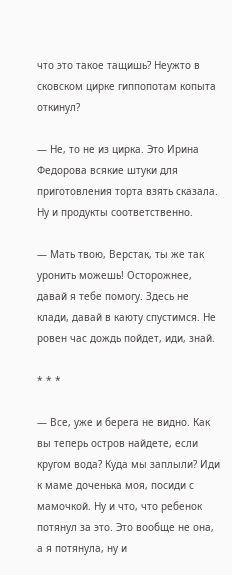что это такое тащишь? Неужто в сковском цирке гиппопотам копыта откинул?

— Не, то не из цирка. Это Ирина Федорова всякие штуки для приготовления торта взять сказала. Ну и продукты соответственно.

— Мать твою, Верстак, ты же так уронить можешь! Осторожнее, давай я тебе помогу. Здесь не клади, давай в каюту спустимся. Не ровен час дождь пойдет, иди, знай.

* * *

— Все, уже и берега не видно. Как вы теперь остров найдете, если кругом вода? Куда мы заплыли? Иди к маме доченька моя, посиди с мамочкой. Ну и что, что ребенок потянул за это. Это вообще не она, а я потянула, ну и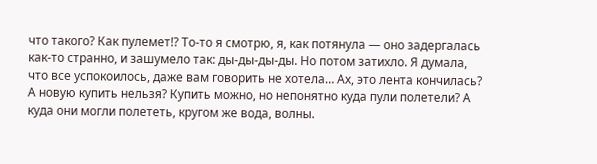что такого? Как пулемет!? То-то я смотрю, я, как потянула — оно задергалась как-то странно, и зашумело так: ды-ды-ды-ды. Но потом затихло. Я думала, что все успокоилось, даже вам говорить не хотела… Ах, это лента кончилась? А новую купить нельзя? Купить можно, но непонятно куда пули полетели? А куда они могли полететь, кругом же вода, волны.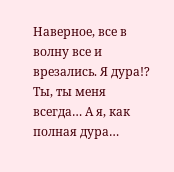Наверное, все в волну все и врезались. Я дура!? Ты, ты меня всегда… А я, как полная дура…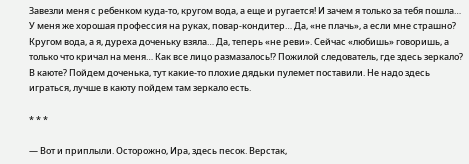Завезли меня с ребенком куда-то, кругом вода, а еще и ругается! И зачем я только за тебя пошла… У меня же хорошая профессия на руках, повар-кондитер… Да, «не плачь», а если мне страшно? Кругом вода, а я, дуреха доченьку взяла… Да, теперь «не реви». Сейчас «любишь» говоришь, а только что кричал на меня… Как все лицо размазалось!? Пожилой следователь, где здесь зеркало? В каюте? Пойдем доченька, тут какие-то плохие дядьки пулемет поставили. Не надо здесь играться, лучше в каюту пойдем там зеркало есть.

* * *

— Вот и приплыли. Осторожно, Ира, здесь песок. Верстак,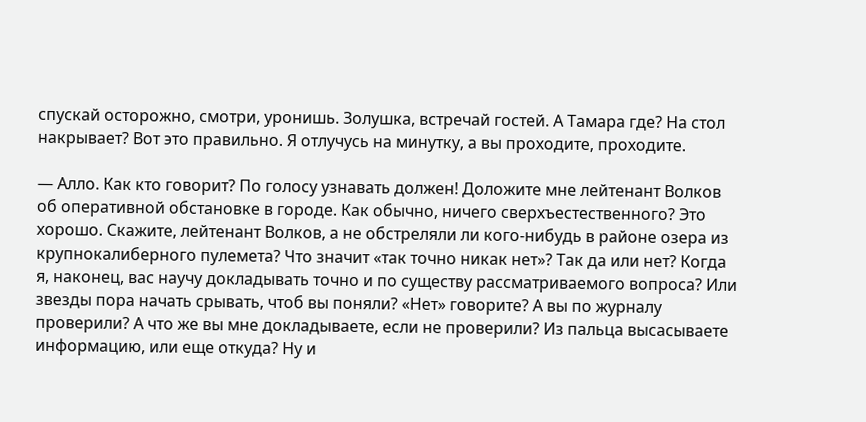спускай осторожно, смотри, уронишь. Золушка, встречай гостей. А Тамара где? На стол накрывает? Вот это правильно. Я отлучусь на минутку, а вы проходите, проходите.

— Алло. Как кто говорит? По голосу узнавать должен! Доложите мне лейтенант Волков об оперативной обстановке в городе. Как обычно, ничего сверхъестественного? Это хорошо. Скажите, лейтенант Волков, а не обстреляли ли кого-нибудь в районе озера из крупнокалиберного пулемета? Что значит «так точно никак нет»? Так да или нет? Когда я, наконец, вас научу докладывать точно и по существу рассматриваемого вопроса? Или звезды пора начать срывать, чтоб вы поняли? «Нет» говорите? А вы по журналу проверили? А что же вы мне докладываете, если не проверили? Из пальца высасываете информацию, или еще откуда? Ну и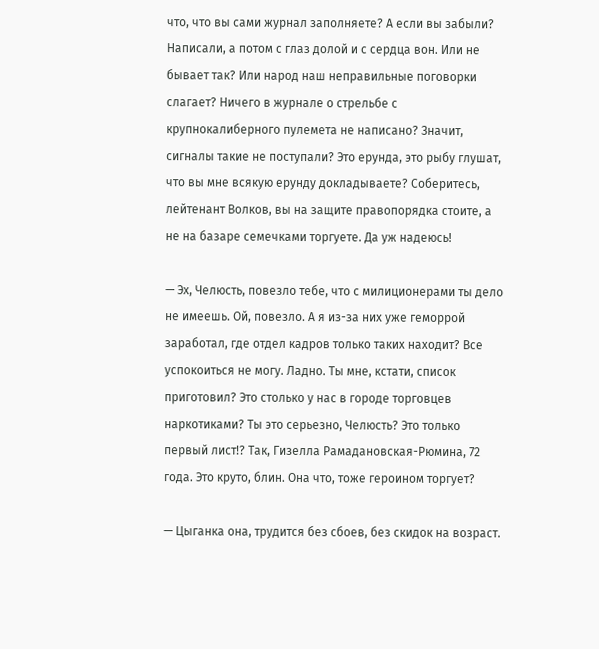что, что вы сами журнал заполняете? А если вы забыли? Написали, а потом с глаз долой и с сердца вон. Или не бывает так? Или народ наш неправильные поговорки слагает? Ничего в журнале о стрельбе с крупнокалиберного пулемета не написано? Значит, сигналы такие не поступали? Это ерунда, это рыбу глушат, что вы мне всякую ерунду докладываете? Соберитесь, лейтенант Волков, вы на защите правопорядка стоите, а не на базаре семечками торгуете. Да уж надеюсь!

— Эх, Челюсть, повезло тебе, что с милиционерами ты дело не имеешь. Ой, повезло. А я из-за них уже геморрой заработал, где отдел кадров только таких находит? Все успокоиться не могу. Ладно. Ты мне, кстати, список приготовил? Это столько у нас в городе торговцев наркотиками? Ты это серьезно, Челюсть? Это только первый лист!? Так, Гизелла Рамадановская-Рюмина, 72 года. Это круто, блин. Она что, тоже героином торгует?

— Цыганка она, трудится без сбоев, без скидок на возраст.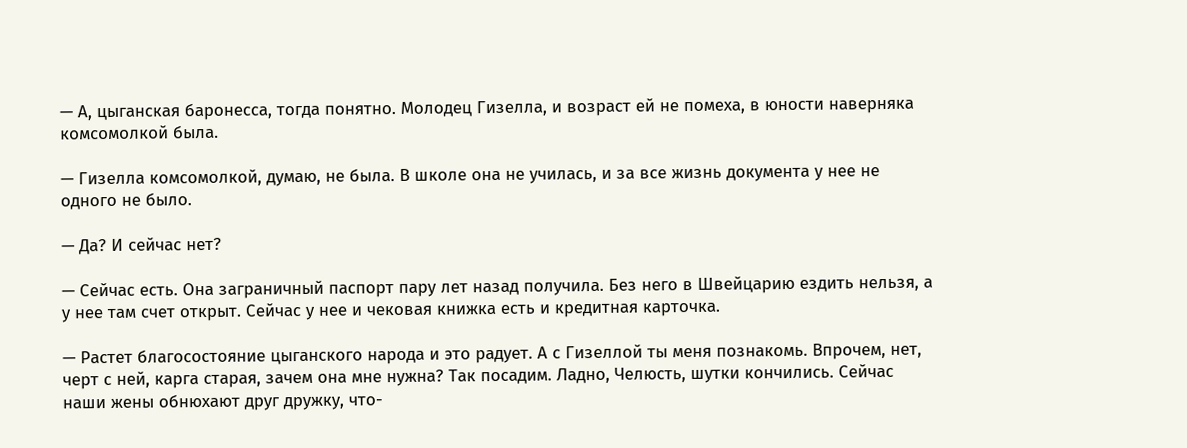— А, цыганская баронесса, тогда понятно. Молодец Гизелла, и возраст ей не помеха, в юности наверняка комсомолкой была.

— Гизелла комсомолкой, думаю, не была. В школе она не училась, и за все жизнь документа у нее не одного не было.

— Да? И сейчас нет?

— Сейчас есть. Она заграничный паспорт пару лет назад получила. Без него в Швейцарию ездить нельзя, а у нее там счет открыт. Сейчас у нее и чековая книжка есть и кредитная карточка.

— Растет благосостояние цыганского народа и это радует. А с Гизеллой ты меня познакомь. Впрочем, нет, черт с ней, карга старая, зачем она мне нужна? Так посадим. Ладно, Челюсть, шутки кончились. Сейчас наши жены обнюхают друг дружку, что-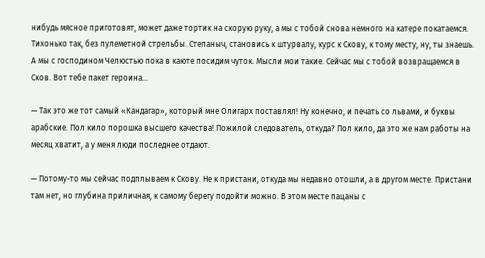нибудь мясное приготовят, может даже тортик на скорую руку, а мы с тобой снова немного на катере покатаемся. Тихонько так, без пулеметной стрельбы. Степаныч, становись к штурвалу, курс к Скову, к тому месту, ну, ты знаешь. А мы с господином Челюстью пока в каюте посидим чуток. Мысли мои такие. Сейчас мы с тобой возвращаемся в Сков. Вот тебе пакет героина…

— Так это же тот самый «Кандагар», который мне Олигарх поставлял! Ну конечно, и печать со львами, и буквы арабские. Пол кило порошка высшего качества! Пожилой следователь, откуда? Пол кило, да это же нам работы на месяц хватит, а у меня люди последнее отдают.

— Потому-то мы сейчас подплываем к Скову. Не к пристани, откуда мы недавно отошли, а в другом месте. Пристани там нет, но глубина приличная, к самому берегу подойти можно. В этом месте пацаны с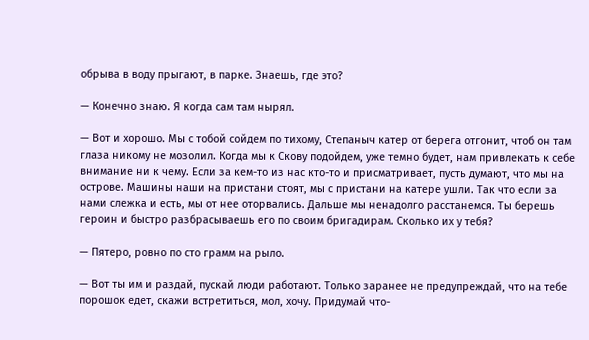обрыва в воду прыгают, в парке. Знаешь, где это?

— Конечно знаю. Я когда сам там нырял.

— Вот и хорошо. Мы с тобой сойдем по тихому, Степаныч катер от берега отгонит, чтоб он там глаза никому не мозолил. Когда мы к Скову подойдем, уже темно будет, нам привлекать к себе внимание ни к чему. Если за кем-то из нас кто-то и присматривает, пусть думают, что мы на острове. Машины наши на пристани стоят, мы с пристани на катере ушли. Так что если за нами слежка и есть, мы от нее оторвались. Дальше мы ненадолго расстанемся. Ты берешь героин и быстро разбрасываешь его по своим бригадирам. Сколько их у тебя?

— Пятеро, ровно по сто грамм на рыло.

— Вот ты им и раздай, пускай люди работают. Только заранее не предупреждай, что на тебе порошок едет, скажи встретиться, мол, хочу. Придумай что-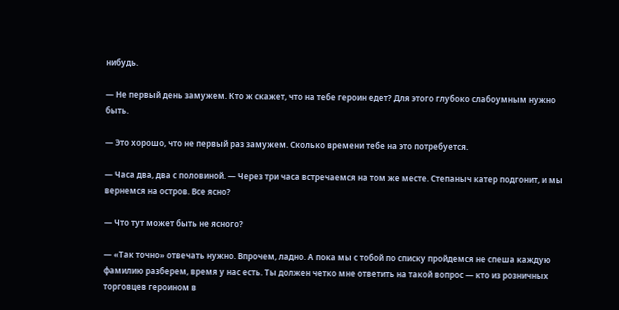нибудь.

— Не первый день замужем. Кто ж скажет, что на тебе героин едет? Для этого глубоко слабоумным нужно быть.

— Это хорошо, что не первый раз замужем. Сколько времени тебе на это потребуется.

— Часа два, два с половиной. — Через три часа встречаемся на том же месте. Степаныч катер подгонит, и мы вернемся на остров. Все ясно?

— Что тут может быть не ясного?

— «Так точно» отвечать нужно. Впрочем, ладно. А пока мы с тобой по списку пройдемся не спеша каждую фамилию разберем, время у нас есть. Ты должен четко мне ответить на такой вопрос — кто из розничных торговцев героином в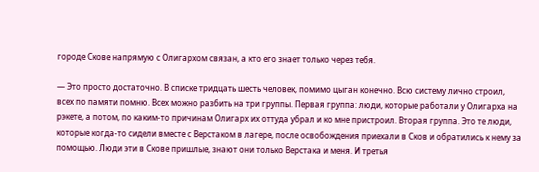городе Скове напрямую с Олигархом связан, а кто его знает только через тебя.

— Это просто достаточно. В списке тридцать шесть человек, помимо цыган конечно. Всю систему лично строил, всех по памяти помню. Всех можно разбить на три группы. Первая группа: люди, которые работали у Олигарха на рэкете, а потом, по каким-то причинам Олигарх их оттуда убрал и ко мне пристроил. Вторая группа. Это те люди, которые когда-то сидели вместе с Верстаком в лагере, после освобождения приехали в Сков и обратились к нему за помощью. Люди эти в Скове пришлые, знают они только Верстака и меня. И третья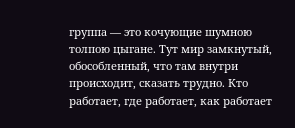группа — это кочующие шумною толпою цыгане. Тут мир замкнутый, обособленный, что там внутри происходит, сказать трудно. Кто работает, где работает, как работает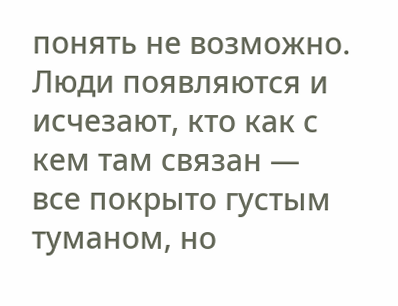понять не возможно. Люди появляются и исчезают, кто как с кем там связан — все покрыто густым туманом, но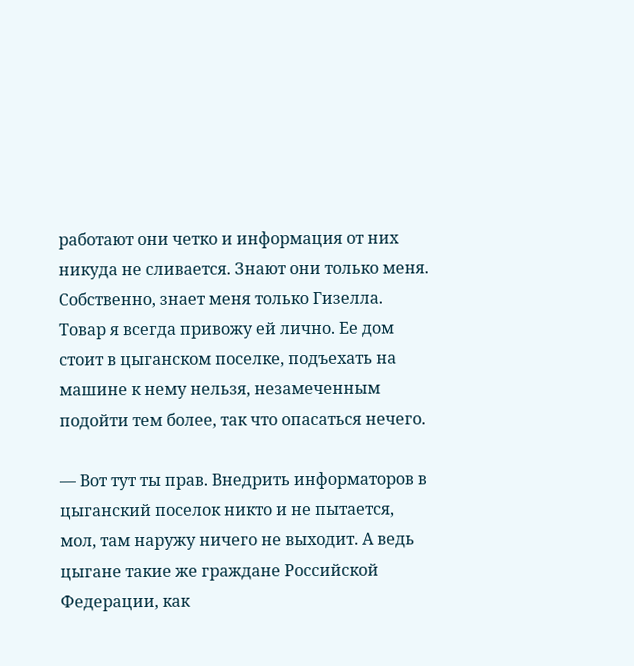работают они четко и информация от них никуда не сливается. Знают они только меня. Собственно, знает меня только Гизелла. Товар я всегда привожу ей лично. Ее дом стоит в цыганском поселке, подъехать на машине к нему нельзя, незамеченным подойти тем более, так что опасаться нечего.

— Вот тут ты прав. Внедрить информаторов в цыганский поселок никто и не пытается, мол, там наружу ничего не выходит. А ведь цыгане такие же граждане Российской Федерации, как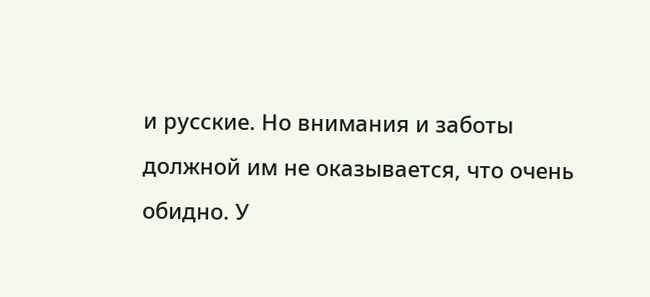и русские. Но внимания и заботы должной им не оказывается, что очень обидно. У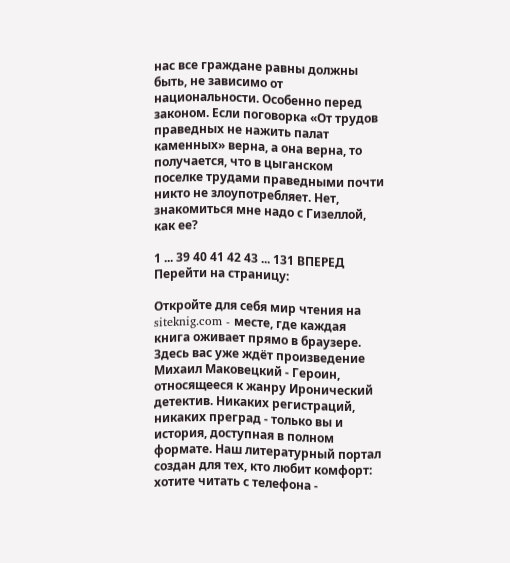нас все граждане равны должны быть, не зависимо от национальности. Особенно перед законом. Если поговорка «От трудов праведных не нажить палат каменных» верна, а она верна, то получается, что в цыганском поселке трудами праведными почти никто не злоупотребляет. Нет, знакомиться мне надо с Гизеллой, как ее?

1 ... 39 40 41 42 43 ... 131 ВПЕРЕД
Перейти на страницу:

Откройте для себя мир чтения на siteknig.com - месте, где каждая книга оживает прямо в браузере. Здесь вас уже ждёт произведение Михаил Маковецкий - Героин, относящееся к жанру Иронический детектив. Никаких регистраций, никаких преград - только вы и история, доступная в полном формате. Наш литературный портал создан для тех, кто любит комфорт: хотите читать с телефона -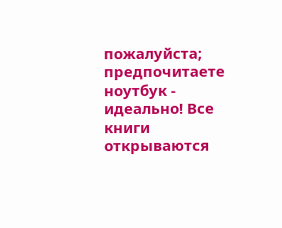пожалуйста; предпочитаете ноутбук - идеально! Все книги открываются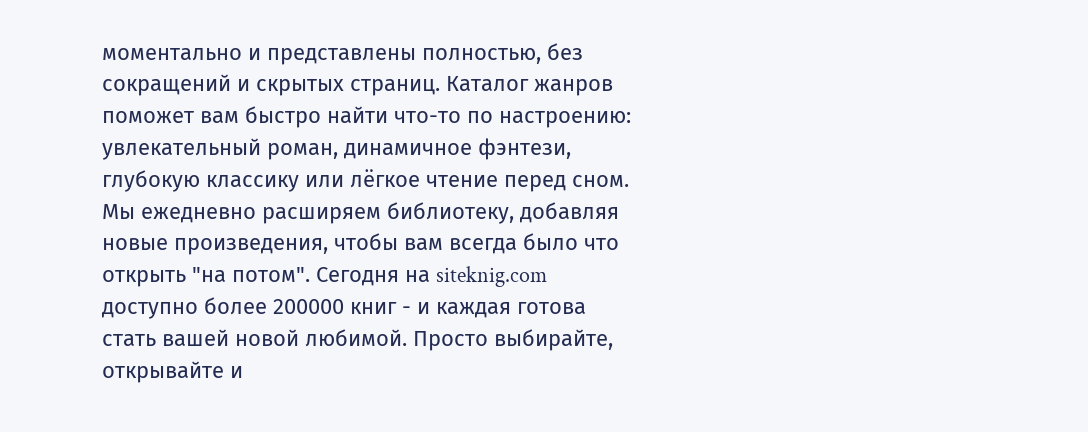моментально и представлены полностью, без сокращений и скрытых страниц. Каталог жанров поможет вам быстро найти что-то по настроению: увлекательный роман, динамичное фэнтези, глубокую классику или лёгкое чтение перед сном. Мы ежедневно расширяем библиотеку, добавляя новые произведения, чтобы вам всегда было что открыть "на потом". Сегодня на siteknig.com доступно более 200000 книг - и каждая готова стать вашей новой любимой. Просто выбирайте, открывайте и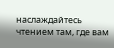наслаждайтесь чтением там, где вам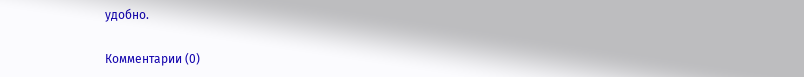удобно.

Комментарии (0)